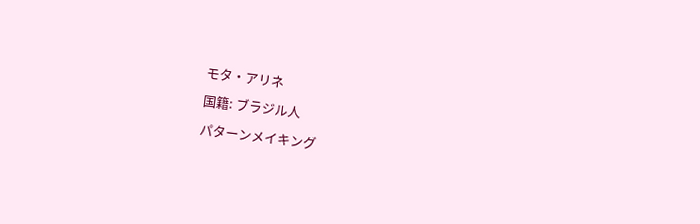モタ・アリネ
国籍: ブラジル人
パターンメイキング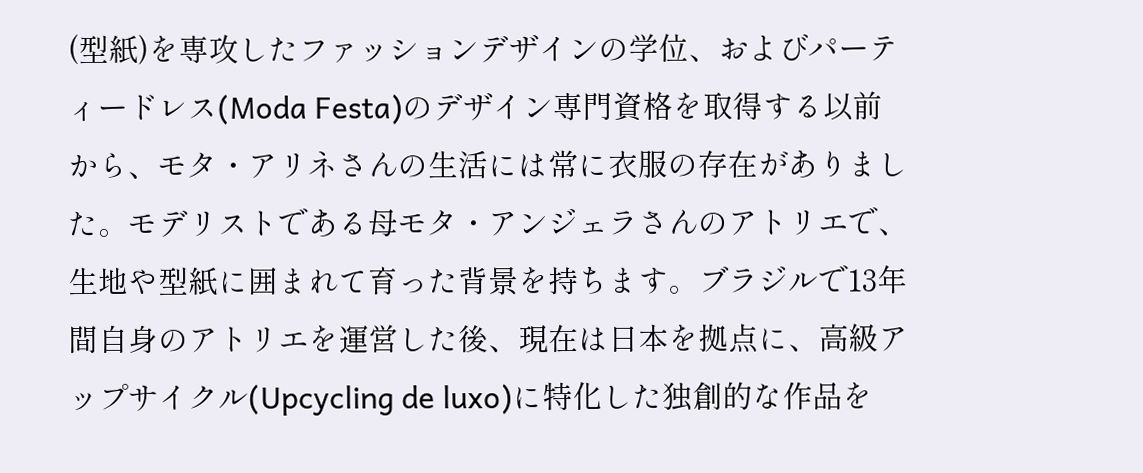(型紙)を専攻したファッションデザインの学位、およびパーティードレス(Moda Festa)のデザイン専門資格を取得する以前から、モタ・アリネさんの生活には常に衣服の存在がありました。モデリストである母モタ・アンジェラさんのアトリエで、生地や型紙に囲まれて育った背景を持ちます。ブラジルで13年間自身のアトリエを運営した後、現在は日本を拠点に、高級アップサイクル(Upcycling de luxo)に特化した独創的な作品を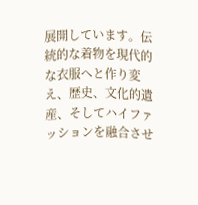展開しています。伝統的な着物を現代的な衣服へと作り変え、歴史、文化的遺産、そしてハイファッションを融合させ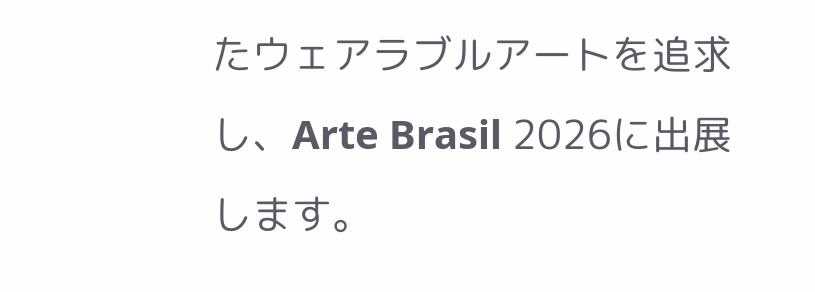たウェアラブルアートを追求し、Arte Brasil 2026に出展します。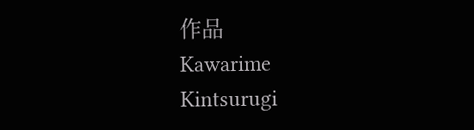作品
Kawarime
Kintsurugi